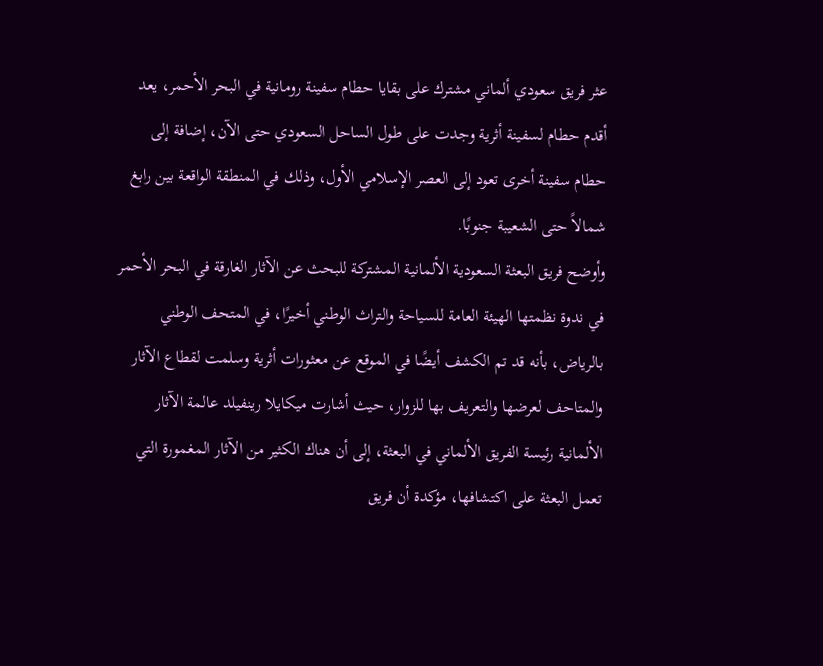عثر فريق سعودي ألماني مشترك على بقايا حطام سفينة رومانية في البحر الأحمر، يعد أقدم حطام لسفينة أثرية وجدت على طول الساحل السعودي حتى الآن، إضافة إلى حطام سفينة أخرى تعود إلى العصر الإسلامي الأول، وذلك في المنطقة الواقعة بين رابغ شمالاً حتى الشعيبة جنوبًا.
وأوضح فريق البعثة السعودية الألمانية المشتركة للبحث عن الآثار الغارقة في البحر الأحمر في ندوة نظمتها الهيئة العامة للسياحة والتراث الوطني أخيرًا، في المتحف الوطني بالرياض، بأنه قد تم الكشف أيضًا في الموقع عن معثورات أثرية وسلمت لقطاع الآثار والمتاحف لعرضها والتعريف بها للزوار، حيث أشارت ميكايلا رينفيلد عالمة الآثار الألمانية رئيسة الفريق الألماني في البعثة، إلى أن هناك الكثير من الآثار المغمورة التي تعمل البعثة على اكتشافها، مؤكدة أن فريق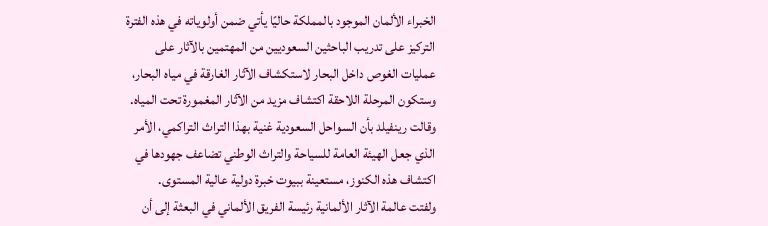الخبراء الألمان الموجود بالمملكة حاليًا يأتي ضمن أولوياته في هذه الفترة التركيز على تدريب الباحثين السعوديين من المهتمين بالآثار على عمليات الغوص داخل البحار لاستكشاف الآثار الغارقة في مياه البحار، وستكون المرحلة اللاحقة اكتشاف مزيد من الآثار المغمورة تحت المياه.
وقالت رينفيلد بأن السواحل السعودية غنية بهذا التراث التراكمي، الأمر الذي جعل الهيئة العامة للسياحة والتراث الوطني تضاعف جهودها في اكتشاف هذه الكنوز، مستعينة ببيوت خبرة دولية عالية المستوى.
ولفتت عالمة الآثار الألمانية رئيسة الفريق الألماني في البعثة إلى أن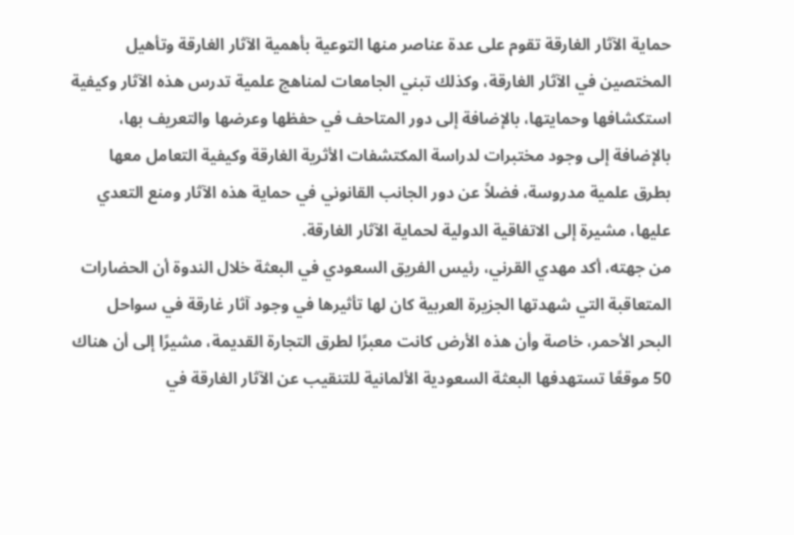حماية الآثار الغارقة تقوم على عدة عناصر منها التوعية بأهمية الآثار الغارقة وتأهيل المختصين في الآثار الغارقة، وكذلك تبني الجامعات لمناهج علمية تدرس هذه الآثار وكيفية استكشافها وحمايتها، بالإضافة إلى دور المتاحف في حفظها وعرضها والتعريف بها، بالإضافة إلى وجود مختبرات لدراسة المكتشفات الأثرية الغارقة وكيفية التعامل معها بطرق علمية مدروسة، فضلاً عن دور الجانب القانوني في حماية هذه الآثار ومنع التعدي عليها، مشيرة إلى الاتفاقية الدولية لحماية الآثار الغارقة.
من جهته، أكد مهدي القرني، رئيس الفريق السعودي في البعثة خلال الندوة أن الحضارات المتعاقبة التي شهدتها الجزيرة العربية كان لها تأثيرها في وجود آثار غارقة في سواحل البحر الأحمر، خاصة وأن هذه الأرض كانت معبرًا لطرق التجارة القديمة، مشيرًا إلى أن هناك 50 موقعًا تستهدفها البعثة السعودية الألمانية للتنقيب عن الآثار الغارقة في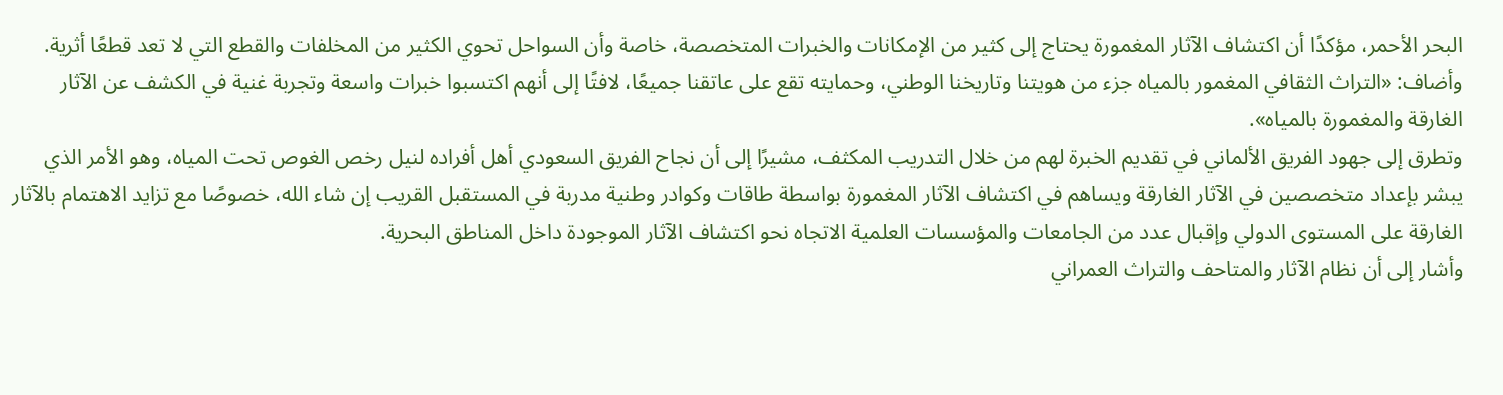البحر الأحمر، مؤكدًا أن اكتشاف الآثار المغمورة يحتاج إلى كثير من الإمكانات والخبرات المتخصصة، خاصة وأن السواحل تحوي الكثير من المخلفات والقطع التي لا تعد قطعًا أثرية.
وأضاف: «التراث الثقافي المغمور بالمياه جزء من هويتنا وتاريخنا الوطني، وحمايته تقع على عاتقنا جميعًا، لافتًا إلى أنهم اكتسبوا خبرات واسعة وتجربة غنية في الكشف عن الآثار الغارقة والمغمورة بالمياه».
وتطرق إلى جهود الفريق الألماني في تقديم الخبرة لهم من خلال التدريب المكثف، مشيرًا إلى أن نجاح الفريق السعودي أهل أفراده لنيل رخص الغوص تحت المياه، وهو الأمر الذي يبشر بإعداد متخصصين في الآثار الغارقة ويساهم في اكتشاف الآثار المغمورة بواسطة طاقات وكوادر وطنية مدربة في المستقبل القريب إن شاء الله، خصوصًا مع تزايد الاهتمام بالآثار الغارقة على المستوى الدولي وإقبال عدد من الجامعات والمؤسسات العلمية الاتجاه نحو اكتشاف الآثار الموجودة داخل المناطق البحرية.
وأشار إلى أن نظام الآثار والمتاحف والتراث العمراني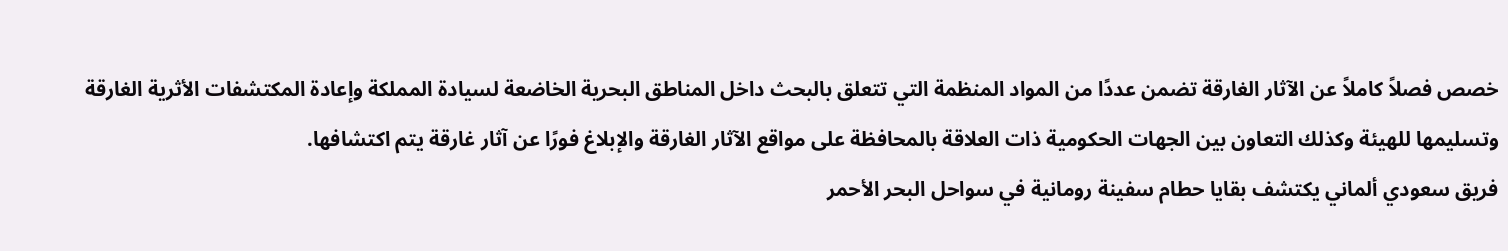خصص فصلاً كاملاً عن الآثار الغارقة تضمن عددًا من المواد المنظمة التي تتعلق بالبحث داخل المناطق البحرية الخاضعة لسيادة المملكة وإعادة المكتشفات الأثرية الغارقة وتسليمها للهيئة وكذلك التعاون بين الجهات الحكومية ذات العلاقة بالمحافظة على مواقع الآثار الغارقة والإبلاغ فورًا عن آثار غارقة يتم اكتشافها.
فريق سعودي ألماني يكتشف بقايا حطام سفينة رومانية في سواحل البحر الأحمر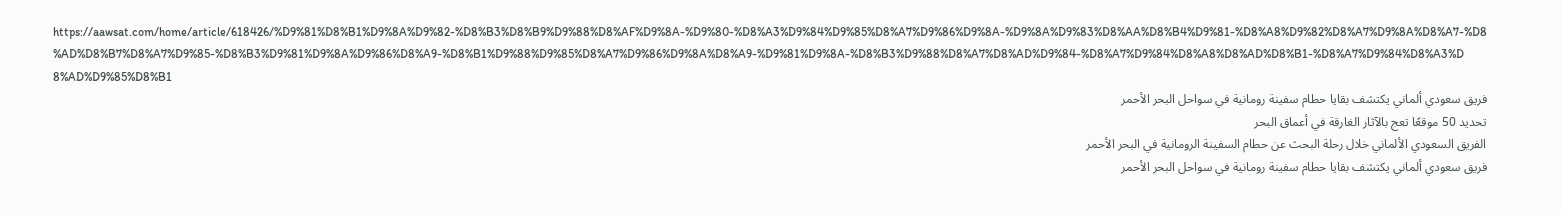https://aawsat.com/home/article/618426/%D9%81%D8%B1%D9%8A%D9%82-%D8%B3%D8%B9%D9%88%D8%AF%D9%8A-%D9%80-%D8%A3%D9%84%D9%85%D8%A7%D9%86%D9%8A-%D9%8A%D9%83%D8%AA%D8%B4%D9%81-%D8%A8%D9%82%D8%A7%D9%8A%D8%A7-%D8%AD%D8%B7%D8%A7%D9%85-%D8%B3%D9%81%D9%8A%D9%86%D8%A9-%D8%B1%D9%88%D9%85%D8%A7%D9%86%D9%8A%D8%A9-%D9%81%D9%8A-%D8%B3%D9%88%D8%A7%D8%AD%D9%84-%D8%A7%D9%84%D8%A8%D8%AD%D8%B1-%D8%A7%D9%84%D8%A3%D8%AD%D9%85%D8%B1
فريق سعودي ألماني يكتشف بقايا حطام سفينة رومانية في سواحل البحر الأحمر
تحديد 50 موقعًا تعج بالآثار الغارقة في أعماق البحر
الفريق السعودي الألماني خلال رحلة البحث عن حطام السفينة الرومانية في البحر الأحمر
فريق سعودي ألماني يكتشف بقايا حطام سفينة رومانية في سواحل البحر الأحمر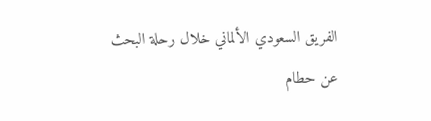الفريق السعودي الألماني خلال رحلة البحث عن حطام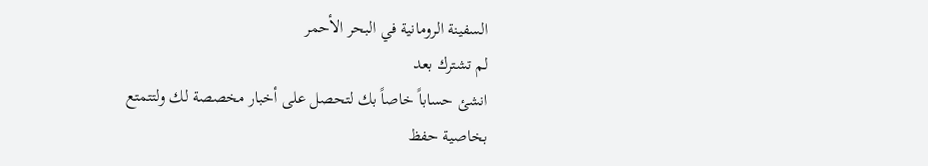السفينة الرومانية في البحر الأحمر
لم تشترك بعد
انشئ حساباً خاصاً بك لتحصل على أخبار مخصصة لك ولتتمتع بخاصية حفظ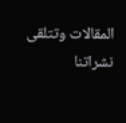المقالات وتتلقى نشراتنا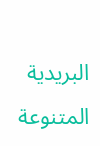البريدية المتنوعة